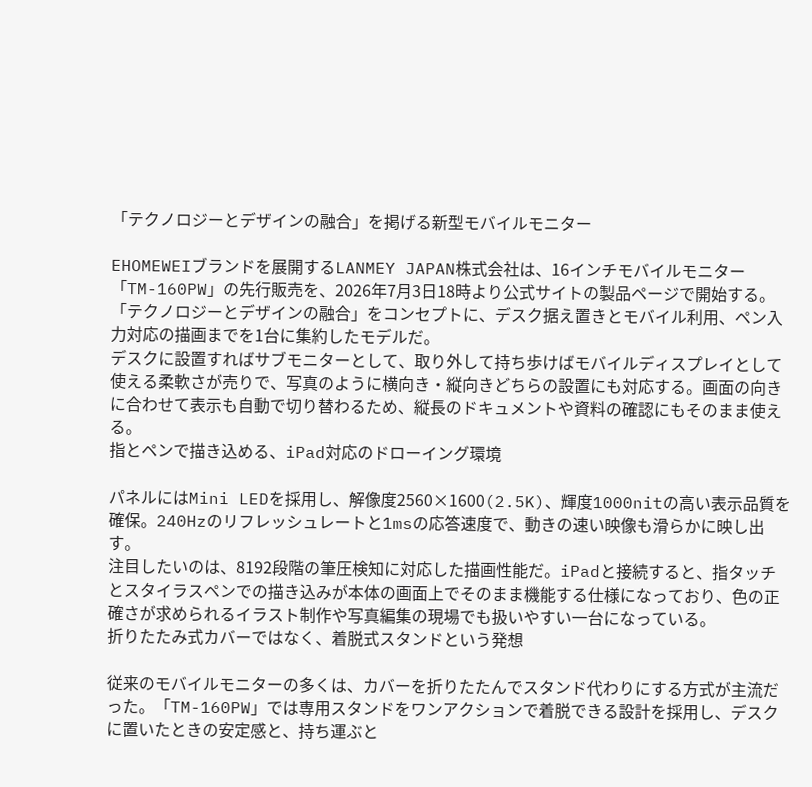「テクノロジーとデザインの融合」を掲げる新型モバイルモニター

EHOMEWEIブランドを展開するLANMEY JAPAN株式会社は、16インチモバイルモニター「TM-160PW」の先行販売を、2026年7月3日18時より公式サイトの製品ページで開始する。「テクノロジーとデザインの融合」をコンセプトに、デスク据え置きとモバイル利用、ペン入力対応の描画までを1台に集約したモデルだ。
デスクに設置すればサブモニターとして、取り外して持ち歩けばモバイルディスプレイとして使える柔軟さが売りで、写真のように横向き・縦向きどちらの設置にも対応する。画面の向きに合わせて表示も自動で切り替わるため、縦長のドキュメントや資料の確認にもそのまま使える。
指とペンで描き込める、iPad対応のドローイング環境

パネルにはMini LEDを採用し、解像度2560×1600(2.5K)、輝度1000nitの高い表示品質を確保。240Hzのリフレッシュレートと1msの応答速度で、動きの速い映像も滑らかに映し出す。
注目したいのは、8192段階の筆圧検知に対応した描画性能だ。iPadと接続すると、指タッチとスタイラスペンでの描き込みが本体の画面上でそのまま機能する仕様になっており、色の正確さが求められるイラスト制作や写真編集の現場でも扱いやすい一台になっている。
折りたたみ式カバーではなく、着脱式スタンドという発想

従来のモバイルモニターの多くは、カバーを折りたたんでスタンド代わりにする方式が主流だった。「TM-160PW」では専用スタンドをワンアクションで着脱できる設計を採用し、デスクに置いたときの安定感と、持ち運ぶと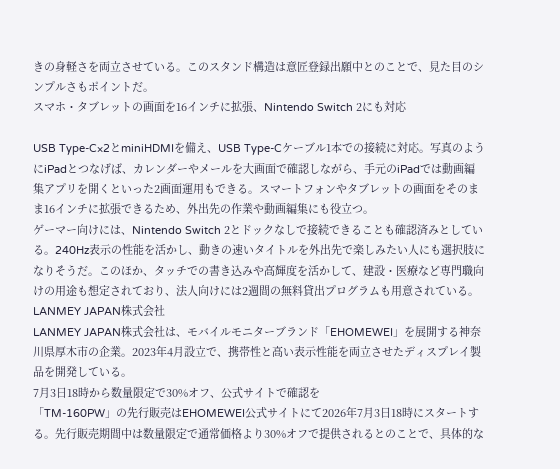きの身軽さを両立させている。このスタンド構造は意匠登録出願中とのことで、見た目のシンプルさもポイントだ。
スマホ・タブレットの画面を16インチに拡張、Nintendo Switch 2にも対応

USB Type-C×2とminiHDMIを備え、USB Type-Cケーブル1本での接続に対応。写真のようにiPadとつなげば、カレンダーやメールを大画面で確認しながら、手元のiPadでは動画編集アプリを開くといった2画面運用もできる。スマートフォンやタブレットの画面をそのまま16インチに拡張できるため、外出先の作業や動画編集にも役立つ。
ゲーマー向けには、Nintendo Switch 2とドックなしで接続できることも確認済みとしている。240Hz表示の性能を活かし、動きの速いタイトルを外出先で楽しみたい人にも選択肢になりそうだ。このほか、タッチでの書き込みや高輝度を活かして、建設・医療など専門職向けの用途も想定されており、法人向けには2週間の無料貸出プログラムも用意されている。
LANMEY JAPAN株式会社
LANMEY JAPAN株式会社は、モバイルモニターブランド「EHOMEWEI」を展開する神奈川県厚木市の企業。2023年4月設立で、携帯性と高い表示性能を両立させたディスプレイ製品を開発している。
7月3日18時から数量限定で30%オフ、公式サイトで確認を
「TM-160PW」の先行販売はEHOMEWEI公式サイトにて2026年7月3日18時にスタートする。先行販売期間中は数量限定で通常価格より30%オフで提供されるとのことで、具体的な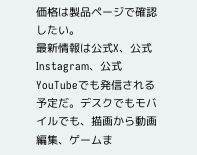価格は製品ページで確認したい。
最新情報は公式X、公式Instagram、公式YouTubeでも発信される予定だ。デスクでもモバイルでも、描画から動画編集、ゲームま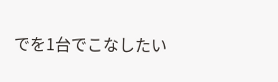でを1台でこなしたい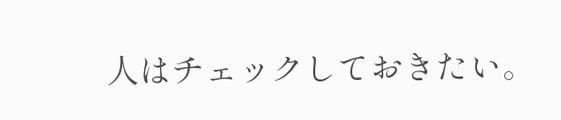人はチェックしておきたい。